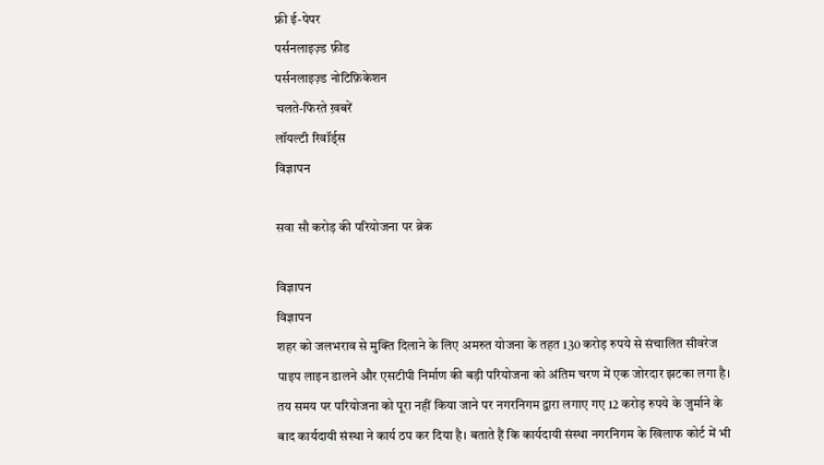फ्री ई-पेपर
पर्सनलाइज़्ड फ़ीड
पर्सनलाइज़्ड नोटिफ़िकेशन
चलते-फिरते ख़बरें
लॉयल्टी रिवॉर्ड्स
विज्ञापन

सवा सौ करोड़ की परियोजना पर ब्रेक

विज्ञापन
विज्ञापन
शहर को जलभराव से मुक्ति दिलाने के लिए अमरुत योजना के तहत 130 करोड़ रुपये से संचालित सीवरेज पाइप लाइन डालने और एसटीपी निर्माण की बड़ी परियोजना को अंतिम चरण में एक जोरदार झटका लगा है। तय समय पर परियोजना को पूरा नहीं किया जाने पर नगरनिगम द्वारा लगाए गए 12 करोड़ रुपये के जुर्माने के बाद कार्यदायी संस्था ने कार्य ठप कर दिया है। बताते हैं कि कार्यदायी संस्था नगरनिगम के खिलाफ कोर्ट में भी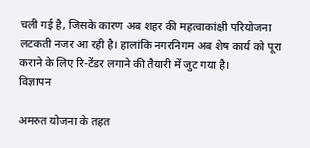चली गई है, जिसके कारण अब शहर की महत्वाकांक्षी परियोजना लटकती नजर आ रही है। हालांकि नगरनिगम अब शेष कार्य को पूरा कराने के लिए रि-टेंडर लगाने की तैयारी में जुट गया है।
विज्ञापन

अमरुत योजना के तहत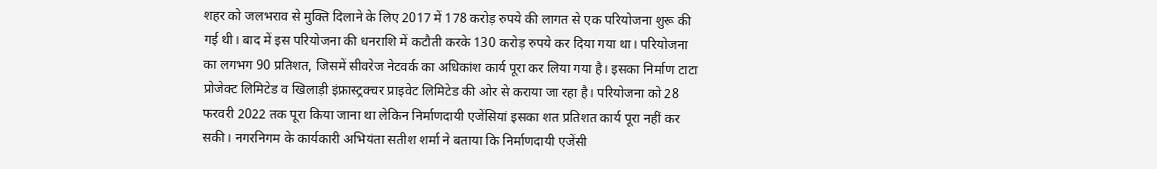शहर को जलभराव से मुक्ति दिलाने के लिए 2017 में 178 करोड़ रुपये की लागत से एक परियोजना शुरू की गई थी। बाद में इस परियोजना की धनराशि में कटौती करके 130 करोड़ रुपये कर दिया गया था। परियोजना का लगभग 90 प्रतिशत, जिसमें सीवरेज नेटवर्क का अधिकांश कार्य पूरा कर लिया गया है। इसका निर्माण टाटा प्रोजेक्ट लिमिटेड व खिलाड़ी इंफ्रास्ट्रक्चर प्राइवेट लिमिटेड की ओर से कराया जा रहा है। परियोजना को 28 फरवरी 2022 तक पूरा किया जाना था लेकिन निर्माणदायी एजेंसियां इसका शत प्रतिशत कार्य पूरा नहीं कर सकी। नगरनिगम के कार्यकारी अभियंता सतीश शर्मा ने बताया कि निर्माणदायी एजेंसी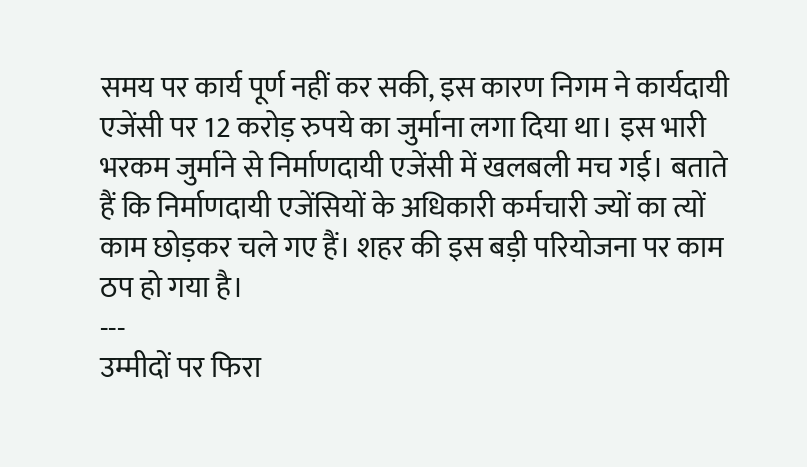समय पर कार्य पूर्ण नहीं कर सकी, इस कारण निगम ने कार्यदायी एजेंसी पर 12 करोड़ रुपये का जुर्माना लगा दिया था। इस भारी भरकम जुर्माने से निर्माणदायी एजेंसी में खलबली मच गई। बताते हैं कि निर्माणदायी एजेंसियों के अधिकारी कर्मचारी ज्यों का त्यों काम छोड़कर चले गए हैं। शहर की इस बड़ी परियोजना पर काम ठप हो गया है।
---
उम्मीदों पर फिरा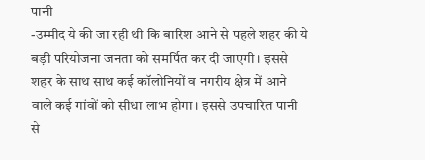पानी
-उम्मीद ये की जा रही थी कि बारिश आने से पहले शहर की ये बड़ी परियोजना जनता को समर्पित कर दी जाएगी। इससे शहर के साथ साथ कई कॉलोनियों व नगरीय क्षेत्र में आने वाले कई गांवों को सीधा लाभ होगा। इससे उपचारित पानी से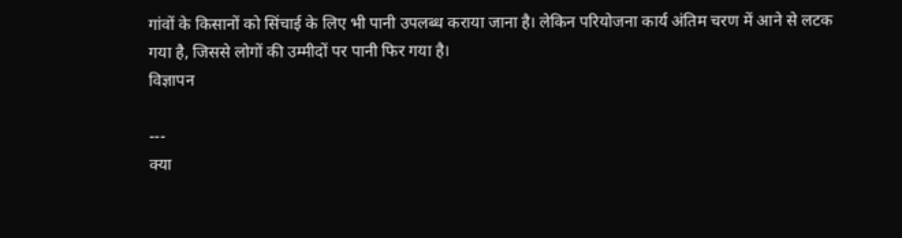गांवों के किसानों को सिंचाई के लिए भी पानी उपलब्ध कराया जाना है। लेकिन परियोजना कार्य अंतिम चरण में आने से लटक गया है, जिससे लोगों की उम्मीदों पर पानी फिर गया है।
विज्ञापन

---
क्या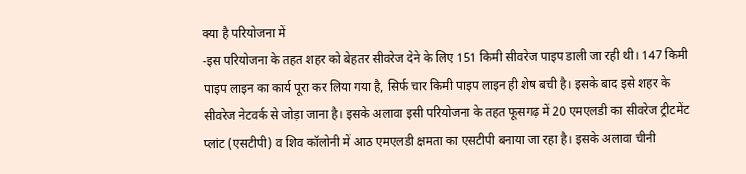क्या है परियोजना में
-इस परियोजना के तहत शहर को बेहतर सीवरेज देने के लिए 151 किमी सीवरेज पाइप डाली जा रही थी। 147 किमी पाइप लाइन का कार्य पूरा कर लिया गया है, सिर्फ चार किमी पाइप लाइन ही शेष बची है। इसके बाद इसे शहर के सीवरेज नेटवर्क से जोड़ा जाना है। इसके अलावा इसी परियोजना के तहत फूसगढ़ में 20 एमएलडी का सीवरेज ट्रीटमेंट प्लांट (एसटीपी) व शिव कॉलोनी में आठ एमएलडी क्षमता का एसटीपी बनाया जा रहा है। इसके अलावा चीनी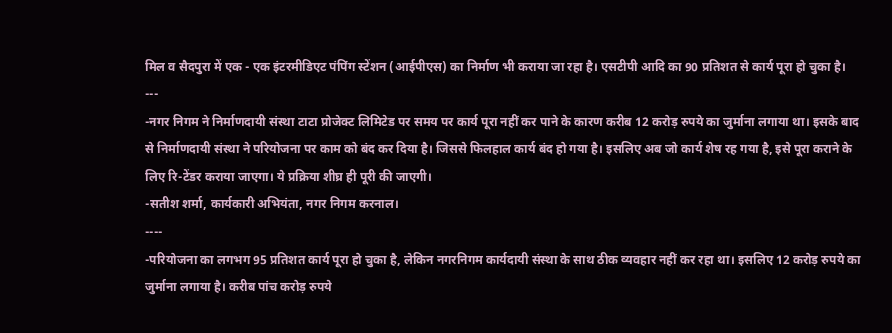मिल व सैदपुरा में एक - एक इंटरमीडिएट पंपिंग स्टेंशन (आईपीएस) का निर्माण भी कराया जा रहा है। एसटीपी आदि का 90 प्रतिशत से कार्य पूरा हो चुका है।
---
-नगर निगम ने निर्माणदायी संस्था टाटा प्रोजेक्ट लिमिटेड पर समय पर कार्य पूरा नहीं कर पाने के कारण करीब 12 करोड़ रुपये का जुर्माना लगाया था। इसके बाद से निर्माणदायी संस्था ने परियोजना पर काम को बंद कर दिया है। जिससे फिलहाल कार्य बंद हो गया है। इसलिए अब जो कार्य शेष रह गया है, इसे पूरा कराने के लिए रि-टेंडर कराया जाएगा। ये प्रक्रिया शीघ्र ही पूरी की जाएगी।
-सतीश शर्मा, कार्यकारी अभियंता, नगर निगम करनाल।
----
-परियोजना का लगभग 95 प्रतिशत कार्य पूरा हो चुका है, लेकिन नगरनिगम कार्यदायी संस्था के साथ ठीक व्यवहार नहीं कर रहा था। इसलिए 12 करोड़ रुपये का जुर्माना लगाया है। करीब पांच करोड़ रुपये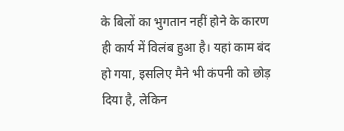के बिलों का भुगतान नहीं होने के कारण ही कार्य में विलंब हुआ है। यहां काम बंद हो गया, इसलिए मैने भी कंपनी को छोड़ दिया है, लेकिन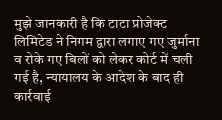मुझे जानकारी है कि टाटा प्रोजेक्ट लिमिटेड ने निगम द्वारा लगाए गए जुर्माना व रोके गए बिलों को लेकर कोर्ट में चली गई है, न्यायालय के आदेश के बाद ही कार्रवाई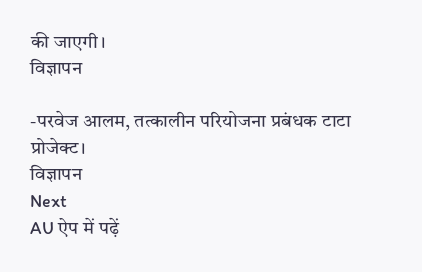की जाएगी।
विज्ञापन

-परवेज आलम, तत्कालीन परियोजना प्रबंधक टाटा प्रोजेक्ट।
विज्ञापन
Next
AU ऐप में पढ़ें